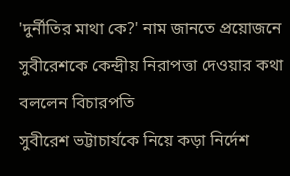'দুর্নীতির মাথা কে?' নাম জানতে প্রয়োজনে সুবীরেশকে কেন্দ্রীয় নিরাপত্তা দেওয়ার কথা বললেন বিচারপতি
সুবীরেশ ভট্টাচার্যকে নিয়ে কড়া নির্দেশ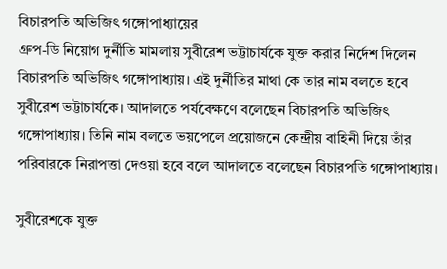বিচারপতি অভিজিৎ গঙ্গোপাধ্যায়ের
গ্রুপ-ডি নিয়োগ দুর্নীতি মামলায় সুবীরেশ ভট্টাচার্যকে যুক্ত করার নির্দেশ দিলেন বিচারপতি অভিজিৎ গঙ্গোপাধ্যায়। এই দুর্নীতির মাথা কে তার নাম বলতে হবে সুবীরেশ ভট্টাচার্যকে। আদালতে পর্যবেক্ষণে বলেছেন বিচারপতি অভিজিৎ গঙ্গোপাধ্যায়। তিনি নাম বলতে ভয়পেলে প্রয়োজনে কেন্দ্রীয় বাহিনী দিয়ে তাঁর পরিবারকে নিরাপত্তা দেওয়া হবে বলে আদালতে বলেছেন বিচারপতি গঙ্গোপাধ্যায়।

সুবীরেশকে যুক্ত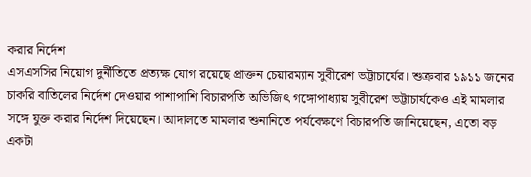করার নির্দেশ
এসএসসির নিয়োগ দুর্নীতিতে প্রত্যক্ষ যোগ রয়েছে প্রাক্তন চেয়ারম্যান সুবীরেশ ভট্টাচার্যের। শুক্রবার ১৯১১ জনের চাকরি বাতিলের নির্দেশ দেওয়ার পাশাপাশি বিচারপতি অভিজিৎ গঙ্গোপাধ্যায় সুবীরেশ ভট্টাচার্যকেও এই মামলার সঙ্গে যুক্ত করার নির্দেশ দিয়েছেন। আদালতে মামলার শুনানিতে পর্যবেক্ষণে বিচারপতি জানিয়েছেন, এতো বড় একটা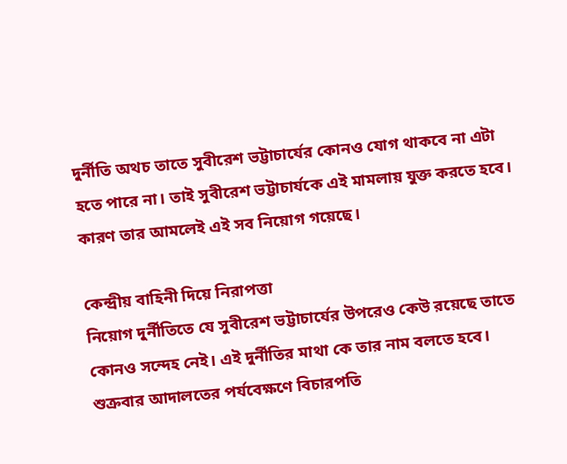দুর্নীতি অথচ তাতে সুবীরেশ ভট্টাচার্যের কোনও যোগ থাকবে না এটা হতে পারে না। তাই সুবীরেশ ভট্টাচার্যকে এই মামলায় যুক্ত করতে হবে। কারণ তার আমলেই এই সব নিয়োগ গয়েছে।

কেন্দ্রীয় বাহিনী দিয়ে নিরাপত্তা
নিয়োগ দুর্নীতিতে যে সুবীরেশ ভট্টাচার্যের উপরেও কেউ রয়েছে তাতে কোনও সন্দেহ নেই। এই দুর্নীতির মাথা কে তার নাম বলতে হবে। শুক্রবার আদালতের পর্যবেক্ষণে বিচারপতি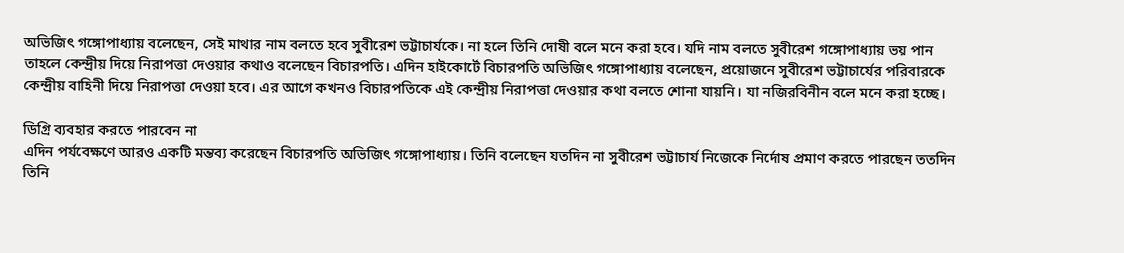অভিজিৎ গঙ্গোপাধ্যায় বলেছেন, সেই মাথার নাম বলতে হবে সুবীরেশ ভট্টাচার্যকে। না হলে তিনি দোষী বলে মনে করা হবে। যদি নাম বলতে সুবীরেশ গঙ্গোপাধ্যায় ভয় পান তাহলে কেন্দ্রীয় দিয়ে নিরাপত্তা দেওয়ার কথাও বলেছেন বিচারপতি। এদিন হাইকোর্টে বিচারপতি অভিজিৎ গঙ্গোপাধ্যায় বলেছেন, প্রয়োজনে সুবীরেশ ভট্টাচার্যের পরিবারকে কেন্দ্রীয় বাহিনী দিয়ে নিরাপত্তা দেওয়া হবে। এর আগে কখনও বিচারপতিকে এই কেন্দ্রীয় নিরাপত্তা দেওয়ার কথা বলতে শোনা যায়নি। যা নজিরবিনীন বলে মনে করা হচ্ছে।

ডিগ্রি ব্যবহার করতে পারবেন না
এদিন পর্যবেক্ষণে আরও একটি মন্তব্য করেছেন বিচারপতি অভিজিৎ গঙ্গোপাধ্যায়। তিনি বলেছেন যতদিন না সুবীরেশ ভট্টাচার্য নিজেকে নির্দোষ প্রমাণ করতে পারছেন ততদিন তিনি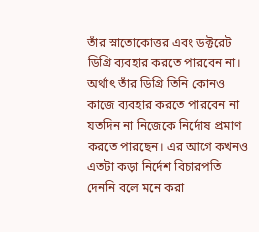তাঁর স্নাতোকোত্তর এবং ডক্টরেট ডিগ্রি ব্যবহার করতে পারবেন না। অর্থাৎ তাঁর ডিগ্রি তিনি কোনও কাজে ব্যবহার করতে পারবেন না যতদিন না নিজেকে নির্দোষ প্রমাণ করতে পারছেন। এর আগে কখনও এতটা কড়া নির্দেশ বিচারপতি দেননি বলে মনে করা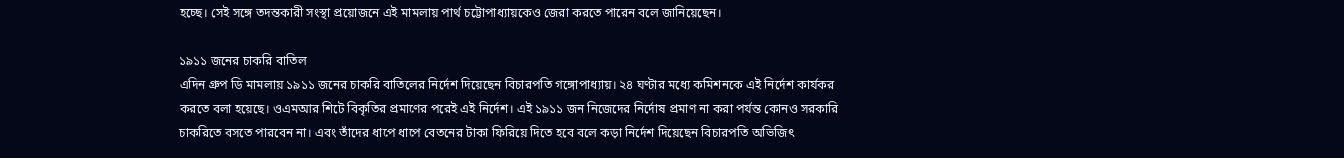হচ্ছে। সেই সঙ্গে তদন্তকারী সংস্থা প্রয়োজনে এই মামলায় পার্থ চট্টোপাধ্যায়কেও জেরা করতে পারেন বলে জানিয়েছেন।

১৯১১ জনের চাকরি বাতিল
এদিন গ্রুপ ডি মামলায় ১৯১১ জনের চাকরি বাতিলের নির্দেশ দিয়েছেন বিচারপতি গঙ্গোপাধ্যায়। ২৪ ঘণ্টার মধ্যে কমিশনকে এই নির্দেশ কার্যকর করতে বলা হয়েছে। ওএমআর শিটে বিকৃতির প্রমাণের পরেই এই নির্দেশ। এই ১৯১১ জন নিজেদের নির্দোষ প্রমাণ না করা পর্যন্ত কোনও সরকারি চাকরিতে বসতে পারবেন না। এবং তাঁদের ধাপে ধাপে বেতনের টাকা ফিরিয়ে দিতে হবে বলে কড়া নির্দেশ দিয়েছেন বিচারপতি অভিজিৎ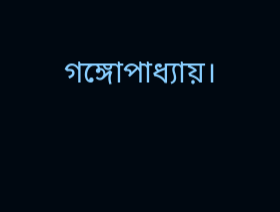গঙ্গোপাধ্যায়।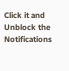Click it and Unblock the Notifications